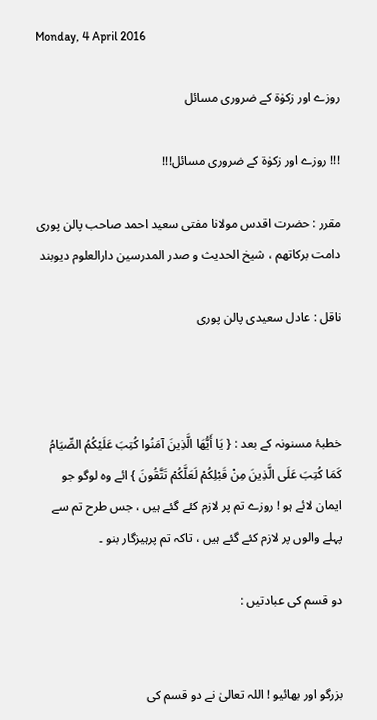Monday, 4 April 2016

روزے اور زکوٰۃ کے ضروری مسائل

!!! روزے اور زکوٰۃ کے ضروری مسائل!!!

مقرر : حضرت اقدس مولانا مفتی سعید احمد صاحب پالن پوری دامت برکاتھم ، شیخ الحدیث و صدر المدرسین دارالعلوم دیوبند

ناقل : عادل سعیدی پالن پوری



خطبۂ مسنونہ کے بعد : { يَا أَيُّهَا الَّذِينَ آمَنُوا كُتِبَ عَلَيْكُمُ الصِّيَامُ كَمَا كُتِبَ عَلَى الَّذِينَ مِنْ قَبْلِكُمْ لَعَلَّكُمْ تَتَّقُونَ } ائے وہ لوگو جو ایمان لائے ہو ! روزے تم پر لازم کئے گئے ہیں ، جس طرح تم سے پہلے والوں پر لازم کئے گئے ہیں ، تاکہ تم پرہیزگار بنو ۔

دو قسم کی عبادتیں :


بزرگو اور بھائیو ! اللہ تعالیٰ نے دو قسم کی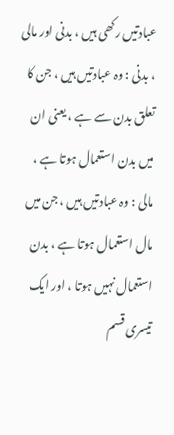عبادتیں رکھی ہیں ، بدنی اور مالی ، بدنی : وہ عبادتیں ہیں ، جن کا تعلق بدن سے ہے ، یعنی ان میں بدن استعمال ہوتا ہے ، مالی : وہ عبادتیں ہیں ، جن میں مال استعمال ہوتا ہے ، بدن استعمال نہیں ہوتا ، اور ایک تیسری قسم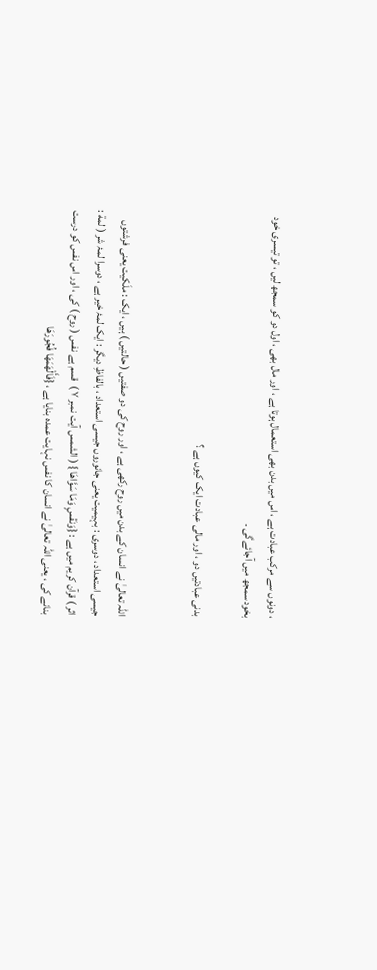، دونوں سے مرکب عبادت ہے ، اس میں بدن بھی استعمال ہوتا ہے ، اور مال بھی ، اول دو کو سمجھ لیں ، تو تیسری خود بخود سمجھ میں آجائےگی ۔

بدنی عبادتیں دو ، اور مالی عبادت ایک کیوں ہے ؟


اللہ تعالیٰ نے انسان کے بدن میں روح رکھی ہے ، اور روح کی دو صفتیں ( حالتیں ) ہیں ، ایک : ملَکیت یعنی فرشتوں جیسی استعداد ، دوسری : بہیمیت یعنی جانوروں جیسی استعداد ، بالفاظِ دیگر : ایک لمۂ خیر ہے ، دوسرا لمۂ شر ( لمة : اثر ) قرآن کریم میں ہے : {وَنَفْسٍ وَمَا سَوَّاهَا } ( الشمس آیت نمبر ٧ )  قسم ہے نفس ( روح ) کی ، اور اس نفس کو درست بنانے کی ، یعنی اللہ تعالیٰ نے انسان کا نفس نہایت عمدہ بنایا ہے ، {فَأَلْهَمَهَا فُجُورَهَا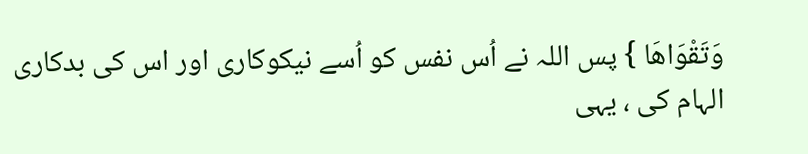وَتَقْوَاهَا } پس اللہ نے اُس نفس کو اُسے نیکوکاری اور اس کی بدکاری الہام کی ، یہی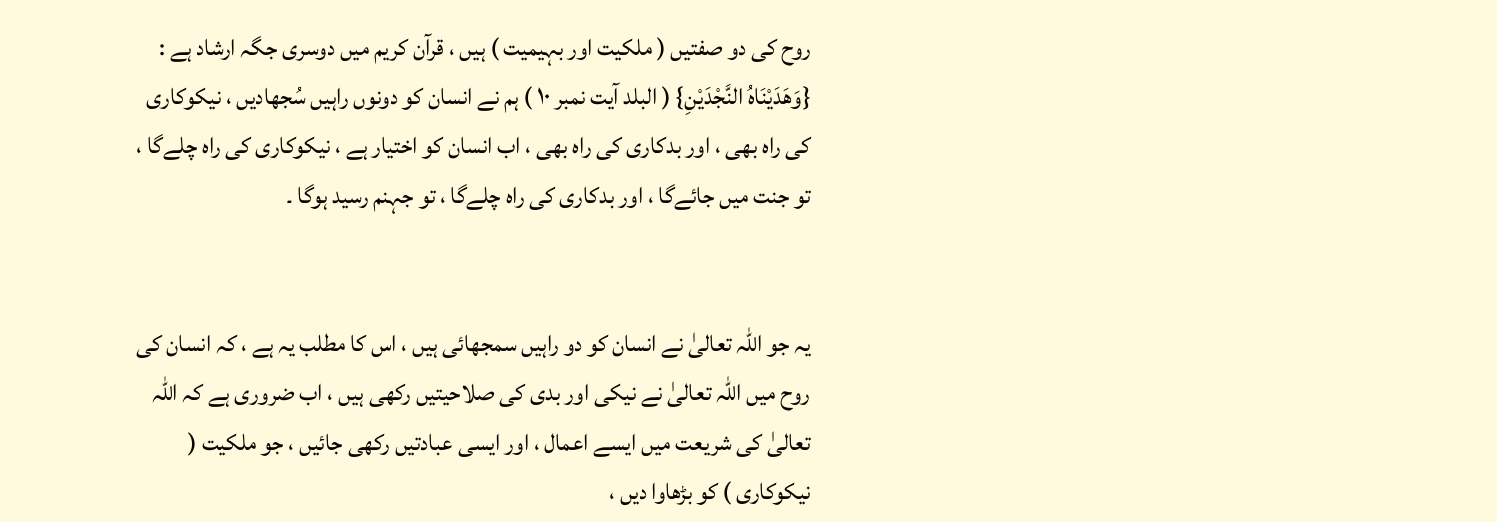روح کی دو صفتیں ( ملکیت اور بہیمیت ) ہیں ، قرآن کریم میں دوسری جگہ ارشاد ہے : {وَهَدَيْنَاهُ النَّجْدَيْنِ} ( البلد آیت نمبر ١٠ ) ہم نے انسان کو دونوں راہیں سُجھادیں ، نیکوکاری کی راہ بھی ، اور بدکاری کی راہ بھی ، اب انسان کو اختیار ہے ، نیکوکاری کی راہ چلےگا ، تو جنت میں جائےگا ، اور بدکاری کی راہ چلےگا ، تو جہنم رسید ہوگا ۔


یہ جو اللہ تعالیٰ نے انسان کو دو راہیں سمجھائی ہیں ، اس کا مطلب یہ ہے ، کہ انسان کی روح میں اللہ تعالیٰ نے نیکی اور بدی کی صلاحیتیں رکھی ہیں ، اب ضروری ہے کہ اللہ تعالیٰ کی شریعت میں ایسے اعمال ، اور ایسی عبادتیں رکھی جائیں ، جو ملکیت ( نیکوکاری ) کو بڑھاوا دیں ،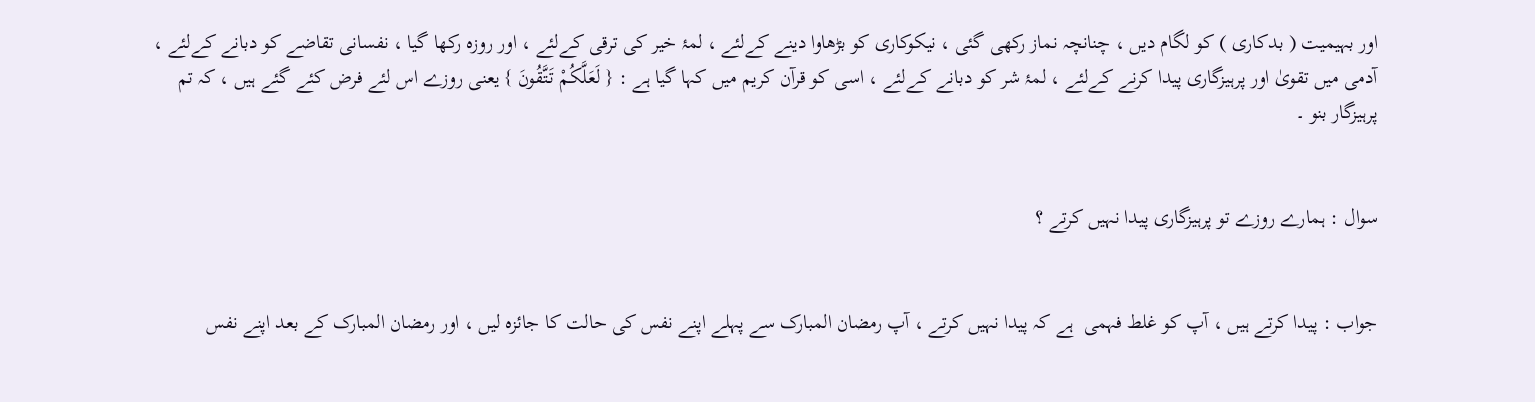اور بہیمیت ( بدکاری ) کو لگام دیں ، چنانچہ نماز رکھی گئی ، نیکوکاری کو بڑھاوا دینے کےلئے ، لمۂ خیر کی ترقی کےلئے ، اور روزہ رکھا گیا ، نفسانی تقاضے کو دبانے کےلئے ، آدمی میں تقویٰ اور پرہیزگاری پیدا کرنے کےلئے ، لمۂ شر کو دبانے کےلئے ، اسی کو قرآن کریم میں کہا گیا ہے : { لَعَلَّكُمْ تَتَّقُونَ } یعنی روزے اس لئے فرض کئے گئے ہیں ، کہ تم پرہیزگار بنو ۔


سوال : ہمارے روزے تو پرہیزگاری پیدا نہیں کرتے ؟


جواب : پیدا کرتے ہیں ، آپ کو غلط فہمی  ہے کہ پیدا نہیں کرتے ، آپ رمضان المبارک سے پہلے اپنے نفس کی حالت کا جائزہ لیں ، اور رمضان المبارک کے بعد اپنے نفس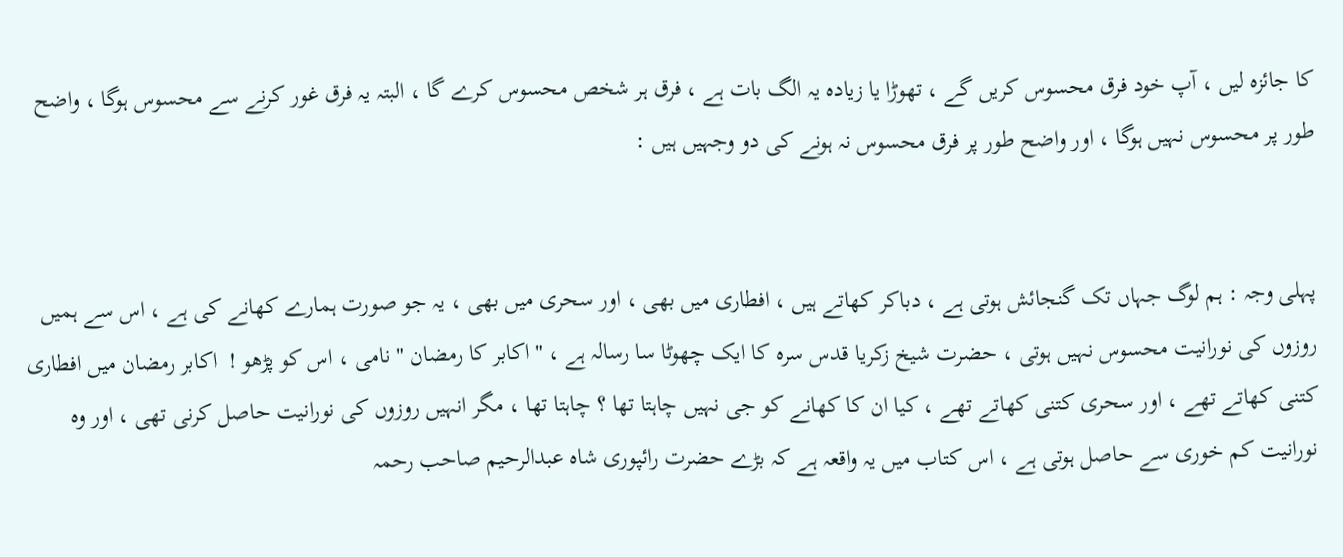کا جائزہ لیں ، آپ خود فرق محسوس کریں گے ، تھوڑا یا زیادہ یہ الگ بات ہے ، فرق ہر شخص محسوس کرے گا ، البتہ یہ فرق غور کرنے سے محسوس ہوگا ، واضح طور پر محسوس نہیں ہوگا ، اور واضح طور پر فرق محسوس نہ ہونے کی دو وجہیں ہیں :


پہلی وجہ : ہم لوگ جہاں تک گنجائش ہوتی ہے ، دباکر کھاتے ہیں ، افطاری میں بھی ، اور سحری میں بھی ، یہ جو صورت ہمارے کھانے کی ہے ، اس سے ہمیں روزوں کی نورانیت محسوس نہیں ہوتی ، حضرت شیخ زکریا قدس سرہ کا ایک چھوٹا سا رسالہ ہے ، ‌‌"اکابر کا رمضان ‌‌" نامی ، اس کو پڑھو !  اکابر رمضان میں افطاری کتنی کھاتے تھے ، اور سحری کتنی کھاتے تھے ، کیا ان کا کھانے کو جی نہیں چاہتا تھا ؟ چاہتا تھا ، مگر انہیں روزوں کی نورانیت حاصل کرنی تھی ، اور وہ نورانیت کم خوری سے حاصل ہوتی ہے ، اس کتاب میں یہ واقعہ ہے کہ بڑے حضرت رائپوری شاہ عبدالرحیم صاحب رحمہ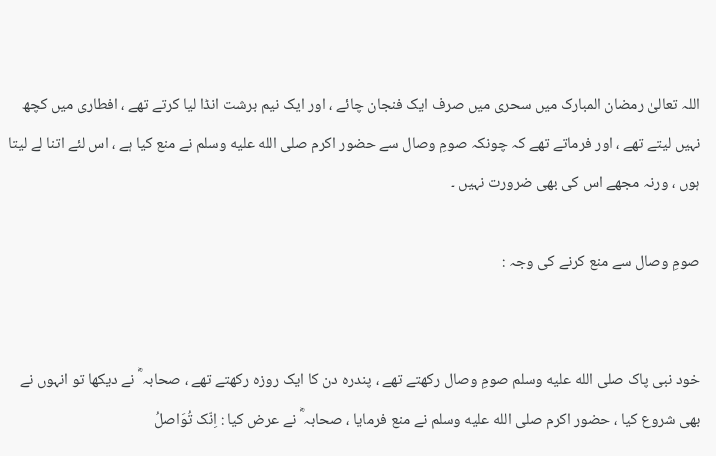اللہ تعالیٰ رمضان المبارک میں سحری میں صرف ایک فنجان چائے ، اور ایک نیم برشت انڈا لیا کرتے تھے ، افطاری میں کچھ نہیں لیتے تھے ، اور فرماتے تھے کہ چونکہ صومِ وصال سے حضور اکرم صلى الله عليه وسلم نے منع کیا ہے ، اس لئے اتنا لے لیتا ہوں ، ورنہ مجھے اس کی بھی ضرورت نہیں ۔

صومِ وصال سے منع کرنے کی وجہ :


خود نبی پاک صلى الله عليه وسلم صومِ وصال رکھتے تھے ، پندرہ دن کا ایک روزہ رکھتے تھے ، صحابہ ؓ نے دیکھا تو انہوں نے بھی شروع کیا ، حضور اکرم صلى الله عليه وسلم نے منع فرمایا ، صحابہ ؓ نے عرض کیا : اِنّک تُوَاصلُ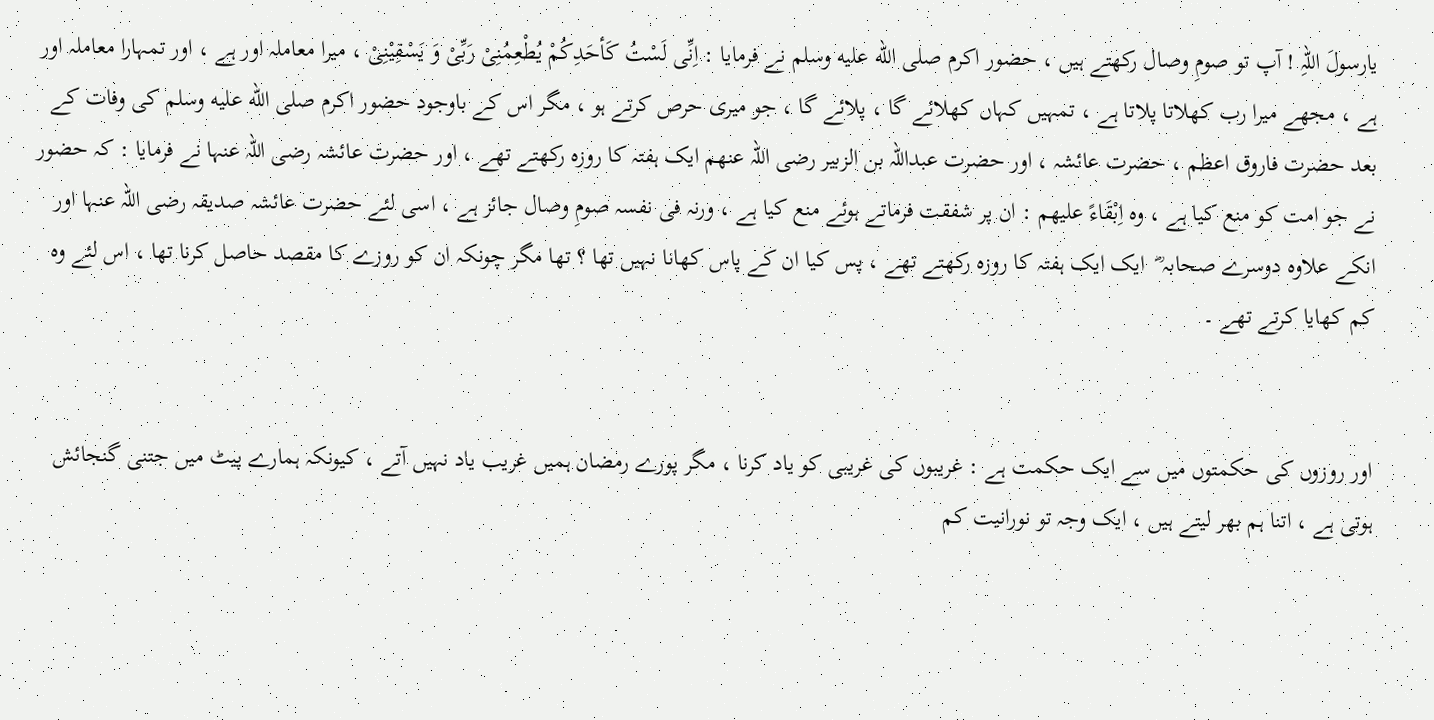یارسولَ اللہِ ! آپ تو صومِ وصال رکھتے ہیں ، حضور اکرم صلى الله عليه وسلم نے فرمایا : اِنِّی لَسْتُ کَأحَدِکُمْ یُطْعِمُنِیْ رَبِّیْ وَ یَسْقِیْنِیْ ، میرا معاملہ اور ہے ، اور تمہارا معاملہ اور ہے ، مجھے میرا رب کھلاتا پلاتا ہے ، تمہیں کہاں کھلائے گا ، پلائے گا ، جو میری حرص کرتے ہو ، مگر اس کے باوجود حضور اکرم صلى الله عليه وسلم کی وفات کے بعد حضرت فاروق اعظم ، حضرت عائشہ ، اور حضرت عبداللہ بن الزبیر رضی اللہ عنھم ایک ہفتہ کا روزہ رکھتے تھے ، اور حضرت عائشہ رضی اللہ عنہا نے فرمایا : کہ حضور نے جو امت کو منع کیا ہے ، وہ اِبْقَاءً علیھم : ان پر شفقت فرماتے ہوئے منع کیا ہے ، ورنہ فی نفسہ صومِ وصال جائز ہے ، اسی لئے حضرت عائشہ صدیقہ رضی اللہ عنہا اور انکے علاوہ دوسرے صحابہ ؓ  ایک ایک ہفتہ کا روزہ رکھتے تھے ، پس کیا ان کے پاس کھانا نہیں تھا ؟ تھا مگر چونکہ ان کو روزے کا مقصد حاصل کرنا تھا ، اس لئے وہ کم کھایا کرتے تھے ۔


اور روزوں کی حکمتوں میں سے ایک حکمت ہے : غریبوں کی غریبی کو یاد کرنا ، مگر پورے رمضان ہمیں غریب یاد نہیں آتے ، کیونکہ ہمارے پیٹ میں جتنی گنجائش ہوتی ہے ، اتنا ہم بھر لیتے ہیں ، ایک وجہ تو نورانیت کم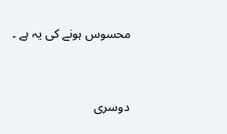محسوس ہونے کی یہ ہے ۔


دوسری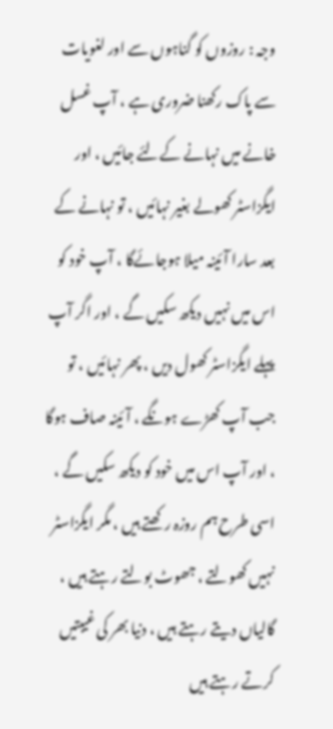وجہ : روزوں کو گناہوں سے اور لغویات سے پاک رکھنا ضروری ہے ، آپ غسل خانے میں نہانے کےلئے جائیں ، اور ایگزاسٹر کھولے بغیر نہائیں ، تو نہانے کے بعد سارا آئینہ میلا ہوجائےگا ، آپ خود کو اس میں نہیں دیکھ سکیں گے ، اور اگر آپ پہلے ایگزاسٹر کھول دیں ، پھر نہائیں ، تو جب آپ کھڑے ہونگے ، آئینہ صاف ہوگا ، اور آپ اس میں خود کو دیکھ سکیں گے ، اسی طرح ہم روزہ رکھتے ہیں ، مگر ایگزاسٹر نہیں کھولتے ، جھوٹ بولتے رہتے ہیں ، گالیاں دیتے رہتے ہیں ، دنیا بھر کی غیبتیں کرتے رہتے ہیں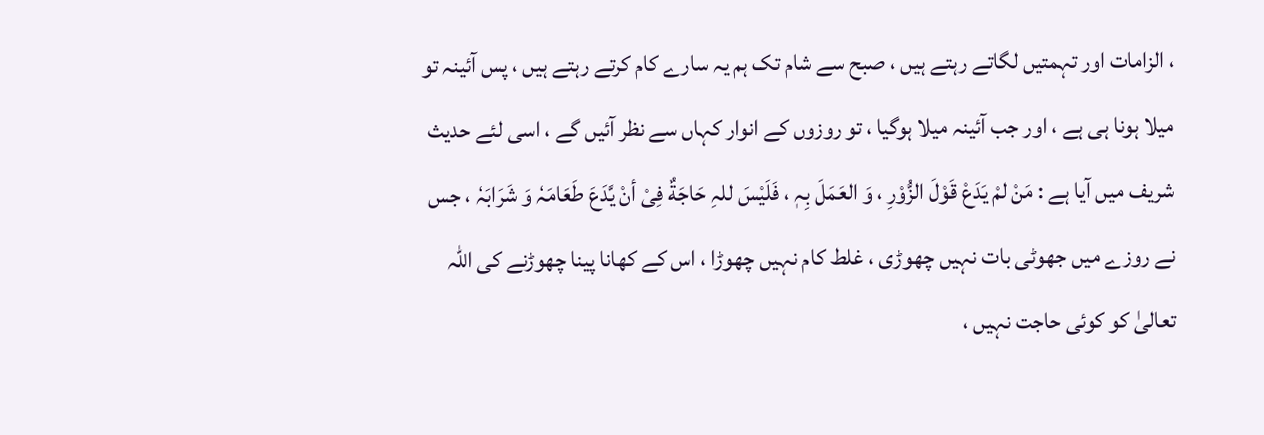، الزامات اور تہمتیں لگاتے رہتے ہیں ، صبح سے شام تک ہم یہ سارے کام کرتے رہتے ہیں ، پس آئینہ تو میلا ہونا ہی ہے ، اور جب آئینہ میلا ہوگیا ، تو روزوں کے انوار کہاں سے نظر آئیں گے ، اسی لئے حدیث شریف میں آیا ہے : مَنْ لمْ یَدَعْ قَوْلَ الزُّوْرِ ، وَ العَمَلَ بِہٖ ، فَلَیْسَ للہِ حَاجَةٌ فِیْ أنْ یَّدَعَ طَعَامَہٗ وَ شَرَابَہٗ ، جس نے روزے میں جھوٹی بات نہیں چھوڑی ، غلط کام نہیں چھوڑا ، اس کے کھانا پینا چھوڑنے کی اللہ تعالیٰ کو کوئی حاجت نہیں ،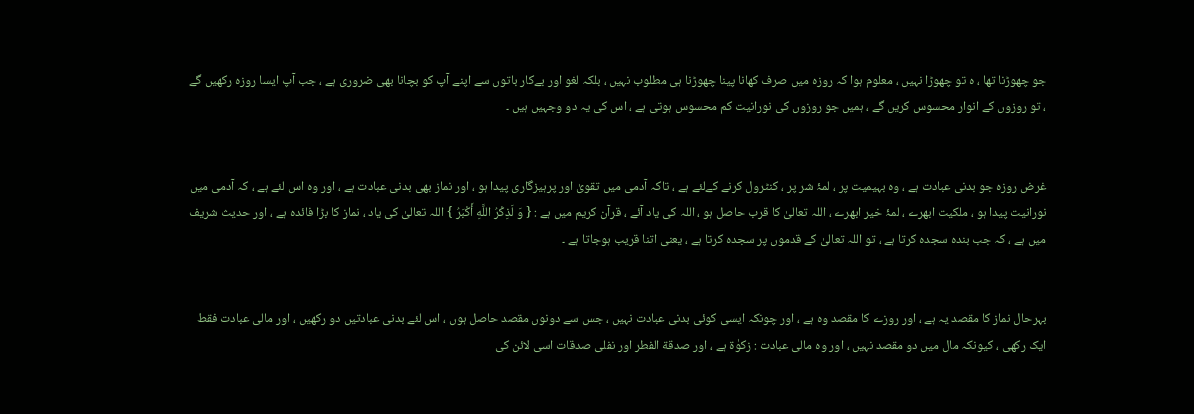جو چھوڑنا تھا ، ہ تو چھوڑا نہیں ، معلوم ہوا کہ روزہ میں صرف کھانا پینا چھوڑنا ہی مطلوب نہیں ، بلکہ لغو اور بےکار باتوں سے اپنے آپ کو بچانا بھی ضروری ہے ، جب آپ ایسا روزہ رکھیں گے ، تو روزوں کے انوار محسوس کریں گے ، ہمیں جو روزوں کی نورانیت کم محسوس ہوتی ہے ، اس کی یہ دو وجہیں ہیں ۔


غرض روزہ جو بدنی عبادت ہے ، وہ بہیمیت پر ، لمۂ شر پر ، کنٹرول کرنے کےلئے ہے ، تاکہ آدمی میں تقویٰ اور پرہیزگاری پیدا ہو ، اور نماز بھی بدنی عبادت ہے ، اور وہ اس لئے ہے ، کہ آدمی میں نورانیت پیدا ہو ، ملکیت ابھرے ، لمۂ خیر ابھرے ، اللہ تعالیٰ کا قرب حاصل ہو ، اللہ کی یاد آئے ، قرآن کریم میں ہے : { وَ لَذِكْرُ اللَّهِ أَكْبَرُ } اللہ تعالیٰ کی یاد ، نماز کا بڑا فائدہ ہے ، اور حدیث شریف میں ہے ، کہ جب بندہ سجدہ کرتا ہے ، تو اللہ تعالیٰ کے قدموں پر سجدہ کرتا ہے ، یعنی اتنا قریب ہوجاتا ہے ۔


بہرحال نماز کا مقصد یہ ہے ، اور روزے کا مقصد وہ ہے ، اور چونکہ ایسی کوئی بدنی عبادت نہیں ، جس سے دونوں مقصد حاصل ہوں ، اس لئے بدنی عبادتیں دو رکھیں ، اور مالی عبادت فقط ایک رکھی ، کیونکہ مال میں دو مقصد نہیں ، اور وہ مالی عبادت : زکوٰۃ ہے ، اور صدقة الفطر اور نفلی صدقات اسی لائن کی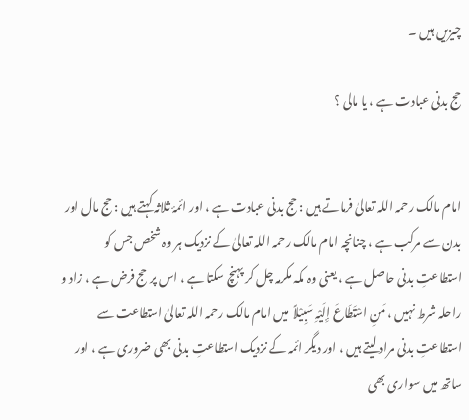چیزیں ہیں ۔

حج بدنی عبادت ہے ، یا مالی ؟


امام مالک رحمہ اللہ تعالیٰ فرماتے ہیں : حج بدنی عبادت ہے ، اور ائمۂ ثلاثہ کہتے ہیں : حج مال اور بدن سے مرکب ہے ، چنانچہ امام مالک رحمہ اللہ تعالیٰ کے نزدیک ہر وہ شخص جس کو استطاعتِ بدنی حاصل ہے ، یعنی وہ مکہ مکرمہ چل کر پہنچ سکتا ہے ، اس پر حج فرض ہے ، زاد و راحلہ شرط نہیں ، مَنِ اسْتَطَاعَ إِلَیْہِ سَبِیْلاً  میں امام مالک رحمہ اللہ تعالیٰ استطاعت سے استطاعتِ بدنی مراد لیتے ہیں ، اور دیگر ائمہ کے نزدیک استطاعتِ بدنی بھی ضروری ہے ، اور ساتھ میں سواری بھی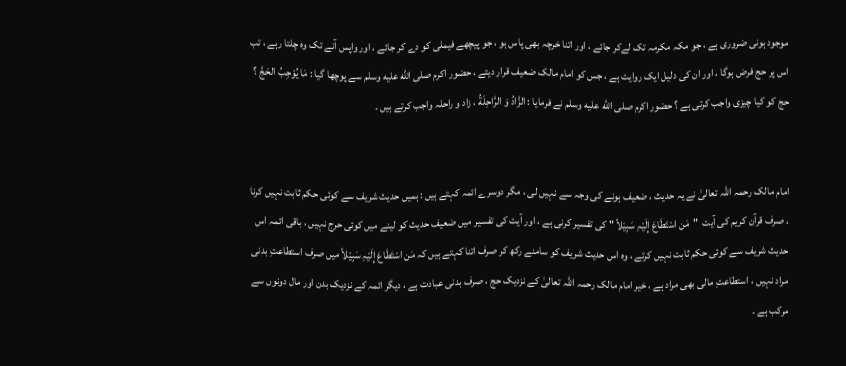موجود ہونی ضروری ہے ، جو مکہ مکرمہ تک لےکر جائے ، اور اتنا خرچہ بھی پاس ہو ، جو پیچھے فیملی کو دے کر جائے ، اور واپس آنے تک وہ چلتا رہے ، تب اس پر حج فرض ہوگا ، اور ان کی دلیل ایک روایت ہے ، جس کو امام مالک ضعیف قرار دیتے ، حضور اکرم صلى الله عليه وسلم سے پوچھا گیا : مَا یُوْجِبُ الحَجَّ ؟ حج کو کیا چیزی واجب کرتی ہے ؟ حضور اکرم صلى الله عليه وسلم نے فرمایا : الزَّادُ وَ الرَّاحِلَةُ ، زاد و راحلہ واجب کرتے ہیں ۔


امام مالک رحمہ اللہ تعالیٰ نے یہ حدیث ، ضعیف ہونے کی وجہ سے نہیں لی ، مگر دوسرے ائمہ کہتے ہیں : ہمیں حدیث شریف سے کوئی حکم ثابت نہیں کرنا ، صرف قرآن کریم کی آیت  ‌‌"مَن اسْتَطَاعَ إِلَیْہِ سَبِیْلاً ‌‌" کی تفسیر کرنی ہے ، اور آیت کی تفسیر میں ضعیف حدیث کو لینے میں کوئی حرج نہیں ، باقی ائمہ اس حدیث شریف سے کوئی حکم ثابت نہیں کرتے ، وہ اس حدیث شریف کو سامنے رکھ کر صرف اتنا کہتے ہیں کہ مَن اسْتَطَاعَ إِلَیْہِ سَبِیْلاً میں صرف استطاعتِ بدنی مراد نہیں ، استطاعتِ مالی بھی مراد ہے ، خیر امام مالک رحمہ اللہ تعالیٰ کے نزدیک حج ، صرف بدنی عبادت ہے ، دیگر ائمہ کے نزدیک بدن اور مال دونوں سے مرکب ہے ۔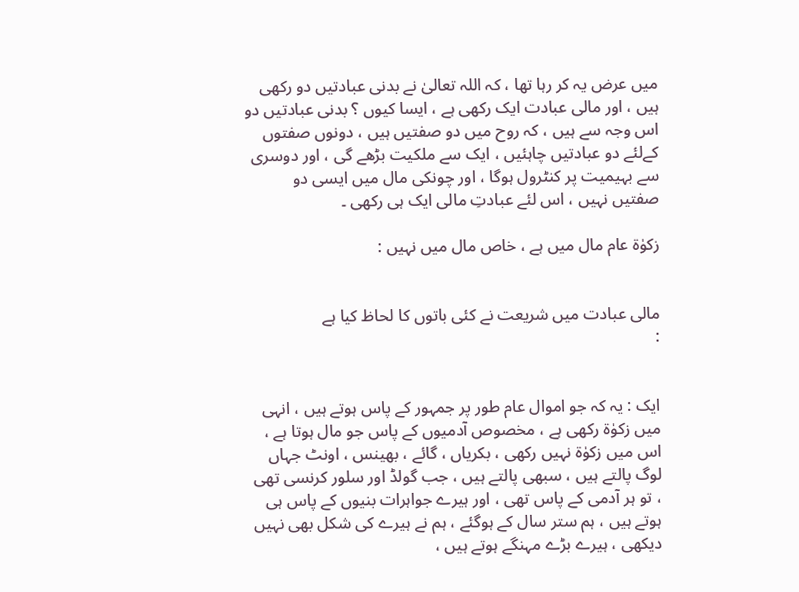میں عرض یہ کر رہا تھا ، کہ اللہ تعالیٰ نے بدنی عبادتیں دو رکھی ہیں ، اور مالی عبادت ایک رکھی ہے ، ایسا کیوں ؟ بدنی عبادتیں دو اس وجہ سے ہیں ، کہ روح میں دو صفتیں ہیں ، دونوں صفتوں کےلئے دو عبادتیں چاہئیں ، ایک سے ملکیت بڑھے گی ، اور دوسری سے بہیمیت پر کنٹرول ہوگا ، اور چونکی مال میں ایسی دو صفتیں نہیں ، اس لئے عبادتِ مالی ایک ہی رکھی ۔

زکوٰۃ عام مال میں ہے ، خاص مال میں نہیں :


مالی عبادت میں شریعت نے کئی باتوں کا لحاظ کیا ہے
:


ایک : یہ کہ جو اموال عام طور پر جمہور کے پاس ہوتے ہیں ، انہی میں زکوٰۃ رکھی ہے ، مخصوص آدمیوں کے پاس جو مال ہوتا ہے ، اس میں زکوٰۃ نہیں رکھی ، بکریاں ، گائے ، بھینس ، اونٹ جہاں لوگ پالتے ہیں ، سبھی پالتے ہیں ، جب گولڈ اور سلور کرنسی تھی ، تو ہر آدمی کے پاس تھی ، اور ہیرے جواہرات بنیوں کے پاس ہی ہوتے ہیں ، ہم ستر سال کے ہوگئے ، ہم نے ہیرے کی شکل بھی نہیں دیکھی ، ہیرے بڑے مہنگے ہوتے ہیں ،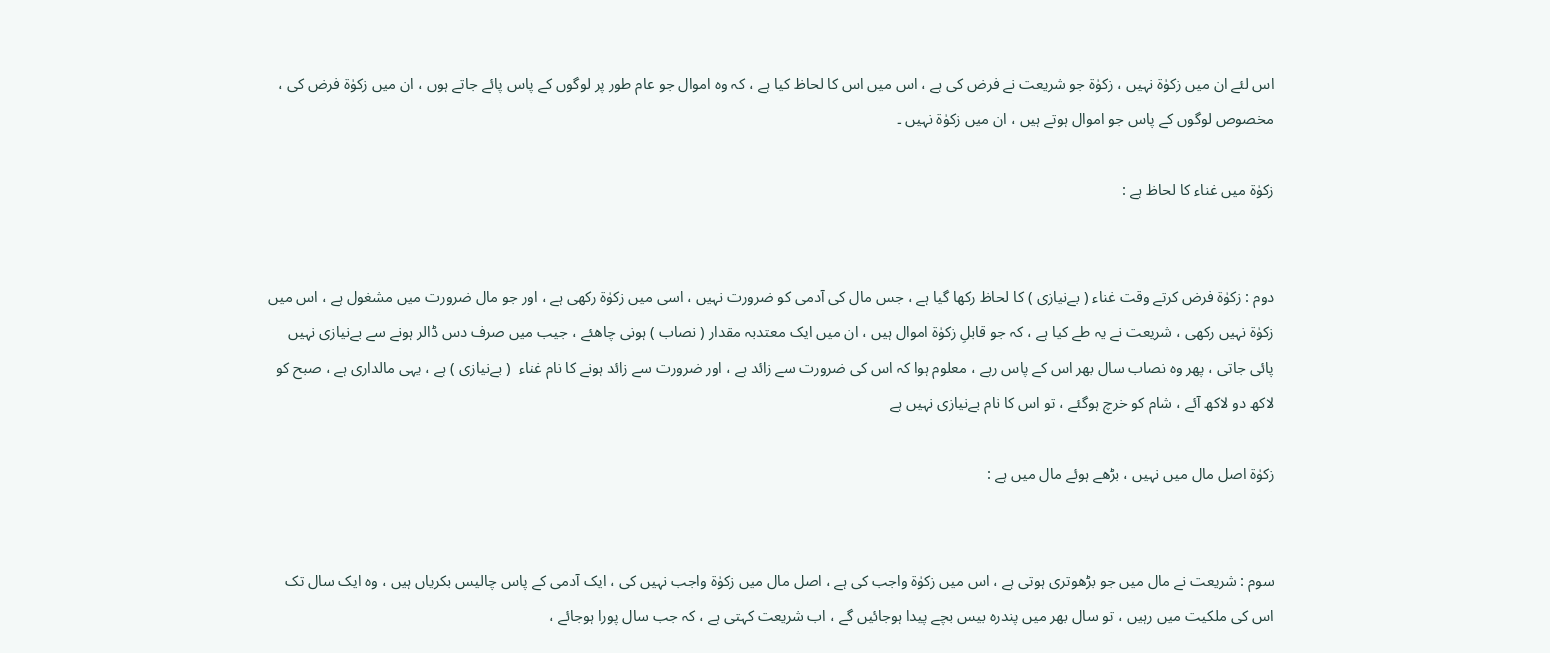اس لئے ان میں زکوٰۃ نہیں ، زکوٰۃ جو شریعت نے فرض کی ہے ، اس میں اس کا لحاظ کیا ہے ، کہ وہ اموال جو عام طور پر لوگوں کے پاس پائے جاتے ہوں ، ان میں زکوٰۃ فرض کی ، مخصوص لوگوں کے پاس جو اموال ہوتے ہیں ، ان میں زکوٰۃ نہیں ۔

زکوٰۃ میں غناء کا لحاظ ہے :


دوم : زکوٰۃ فرض کرتے وقت غناء ( بےنیازی ) کا لحاظ رکھا گیا ہے ، جس مال کی آدمی کو ضرورت نہیں ، اسی میں زکوٰۃ رکھی ہے ، اور جو مال ضرورت میں مشغول ہے ، اس میں زکوٰۃ نہیں رکھی ، شریعت نے یہ طے کیا ہے ، کہ جو قابلِ زکوٰۃ اموال ہیں ، ان میں ایک معتدبہ مقدار ( نصاب ) ہونی چاھئے ، جیب میں صرف دس ڈالر ہونے سے بےنیازی نہیں پائی جاتی ، پھر وہ نصاب سال بھر اس کے پاس رہے ، معلوم ہوا کہ اس کی ضرورت سے زائد ہے ، اور ضرورت سے زائد ہونے کا نام غناء  ( بےنیازی ) ہے ، یہی مالداری ہے ، صبح کو لاکھ دو لاکھ آئے ، شام کو خرچ ہوگئے ، تو اس کا نام بےنیازی نہیں ہے

زکوٰۃ اصل مال میں نہیں ، بڑھے ہوئے مال میں ہے :


سوم : شریعت نے مال میں جو بڑھوتری ہوتی ہے ، اس میں زکوٰۃ واجب کی ہے ، اصل مال میں زکوٰۃ واجب نہیں کی ، ایک آدمی کے پاس چالیس بکریاں ہیں ، وہ ایک سال تک اس کی ملکیت میں رہیں ، تو سال بھر میں پندرہ بیس بچے پیدا ہوجائیں گے ، اب شریعت کہتی ہے ، کہ جب سال پورا ہوجائے ،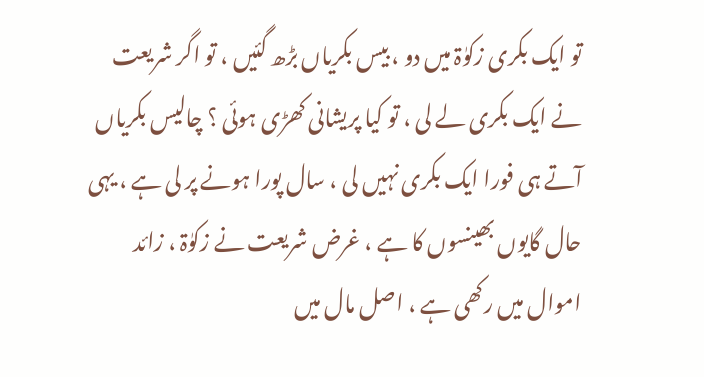تو ایک بکری زکوٰۃ میں دو ، بیس بکریاں بڑھ گئیں ، تو اگر شریعت نے ایک بکری لے لی ، تو کیا پریشانی کھڑی ہوئی ؟ چالیس بکریاں آتے ہی فورا ایک بکری نہیں لی ، سال پورا ہونے پر لی ہے ، یہی حال گایوں بھینسوں کا ہے ، غرض شریعت نے زکوٰۃ ، زائد اموال میں رکھی ہے ، اصل مال میں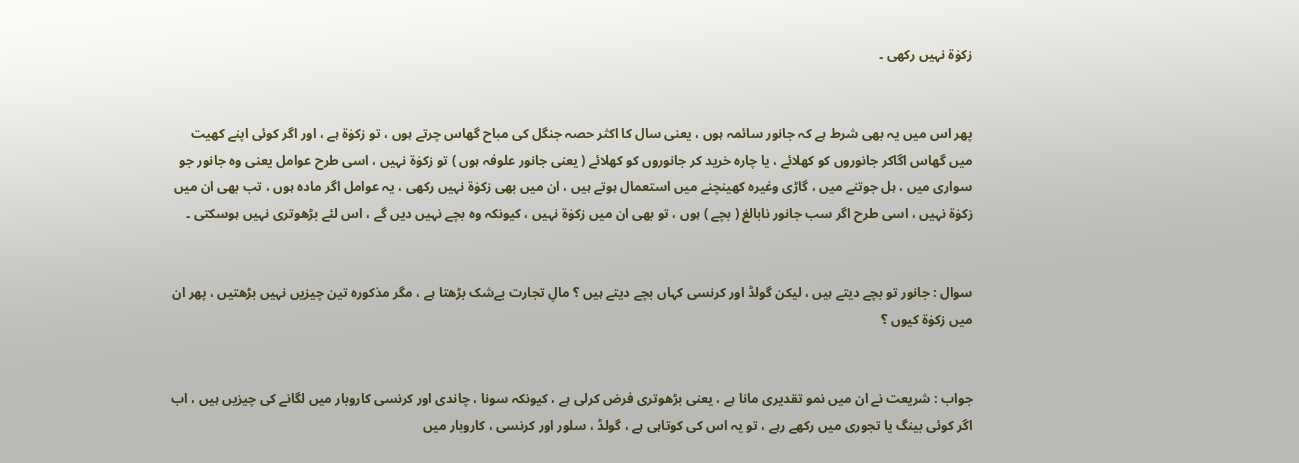زکوٰۃ نہیں رکھی ۔


پھر اس میں یہ بھی شرط ہے کہ جانور سائمہ ہوں ، یعنی سال کا اکثر حصہ جنگل کی مباح گھاس چرتے ہوں ، تو زکوٰۃ ہے ، اور اگر کوئی اپنے کھیت میں گھاس اگاکر جانوروں کو کھلائے ، یا چارہ خرید کر جانوروں کو کھلائے ( یعنی جانور علوفہ ہوں ) تو زکوٰۃ نہیں ، اسی طرح عوامل یعنی وہ جانور جو سواری میں ، ہل جوتنے میں ، گاڑی وغیرہ کھینچنے میں استعمال ہوتے ہیں ، ان میں بھی زکوٰۃ نہیں رکھی ، یہ عوامل اگر مادہ ہوں ، تب بھی ان میں زکوٰۃ نہیں ، اسی طرح اگر سب جانور نابالغ ( بچے ) ہوں ، تو بھی ان میں زکوٰۃ نہیں ، کیونکہ وہ بچے نہیں دیں گے ، اس لئے بڑھوتری نہیں ہوسکتی ۔


سوال : جانور تو بچے دیتے ہیں ، لیکن گولڈ اور کرنسی کہاں بچے دیتے ہیں ؟ مالِ تجارت بےشک بڑھتا ہے ، مگر مذکورہ تین چیزیں نہیں بڑھتیں ، پھر ان میں زکوٰۃ کیوں ؟


جواب : شریعت نے ان میں نمو تقدیری مانا ہے ، یعنی بڑھوتری فرض کرلی ہے ، کیونکہ سونا ، چاندی اور کرنسی کاروبار میں لگانے کی چیزیں ہیں ، اب اگر کوئی بینگ یا تجوری میں رکھے رہے ، تو یہ اس کی کوتاہی ہے ، گولڈ ، سلور اور کرنسی ، کاروبار میں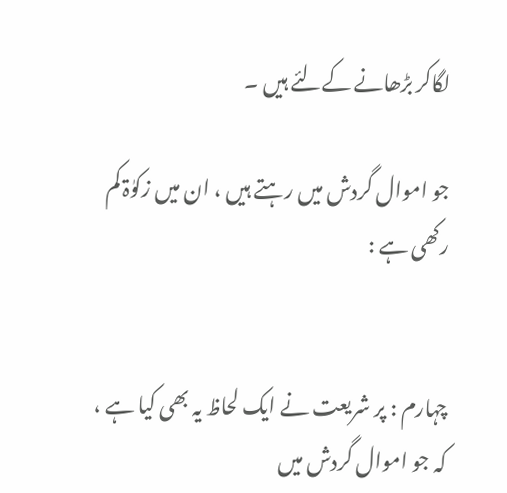لگاکر بڑھانے کےلئے ہیں ۔

جو اموال گردش میں رہتے ہیں ، ان میں زکوٰۃ کم رکھی ہے :


چہارم : پر شریعت نے ایک لحاظ یہ بھی کیا ہے ، کہ جو اموال گردش میں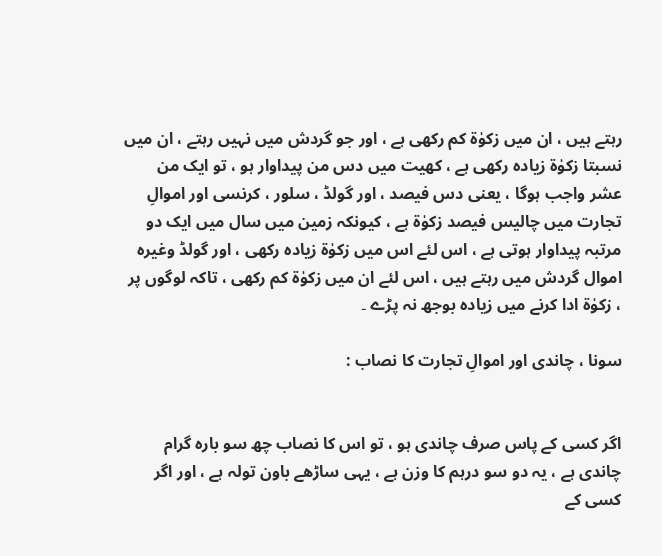رہتے ہیں ، ان میں زکوٰۃ کم رکھی ہے ، اور جو گردش میں نہیں رہتے ، ان میں نسبتا زکوٰۃ زیادہ رکھی ہے ، کھیت میں دس من پیداوار ہو ، تو ایک من عشر واجب ہوگا ، یعنی دس فیصد ، اور گولڈ ، سلور ، کرنسی اور اموالِ تجارت میں چالیس فیصد زکوٰۃ ہے ، کیونکہ زمین میں سال میں ایک دو مرتبہ پیداوار ہوتی ہے ، اس لئے اس میں زکوٰۃ زیادہ رکھی ، اور گولڈ وغیرہ اموال گردش میں رہتے ہیں ، اس لئے ان میں زکوٰۃ کم رکھی ، تاکہ لوگوں پر ، زکوٰۃ ادا کرنے میں زیادہ بوجھ نہ پڑے ۔

سونا ، چاندی اور اموالِ تجارت کا نصاب :


اگر کسی کے پاس صرف چاندی ہو ، تو اس کا نصاب چھ سو بارہ گرام چاندی ہے ، یہ دو سو درہم کا وزن ہے ، یہی ساڑھے باون تولہ ہے ، اور اگر کسی کے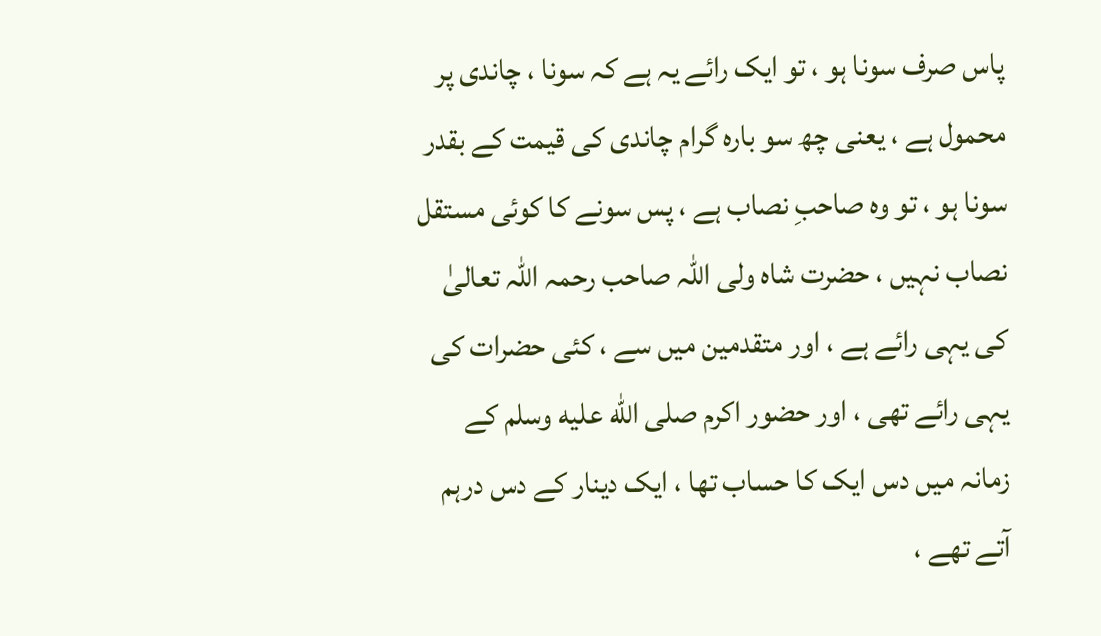پاس صرف سونا ہو ، تو ایک رائے یہ ہے کہ سونا ، چاندی پر محمول ہے ، یعنی چھ سو بارہ گرام چاندی کی قیمت کے بقدر سونا ہو ، تو وہ صاحبِ نصاب ہے ، پس سونے کا کوئی مستقل نصاب نہیں ، حضرت شاہ ولی اللہ صاحب رحمہ اللہ تعالیٰ کی یہی رائے ہے ، اور متقدمین میں سے ، کئی حضرات کی یہی رائے تھی ، اور حضور اکرم صلى الله عليه وسلم کے زمانہ میں دس ایک کا حساب تھا ، ایک دینار کے دس درہم آتے تھے ،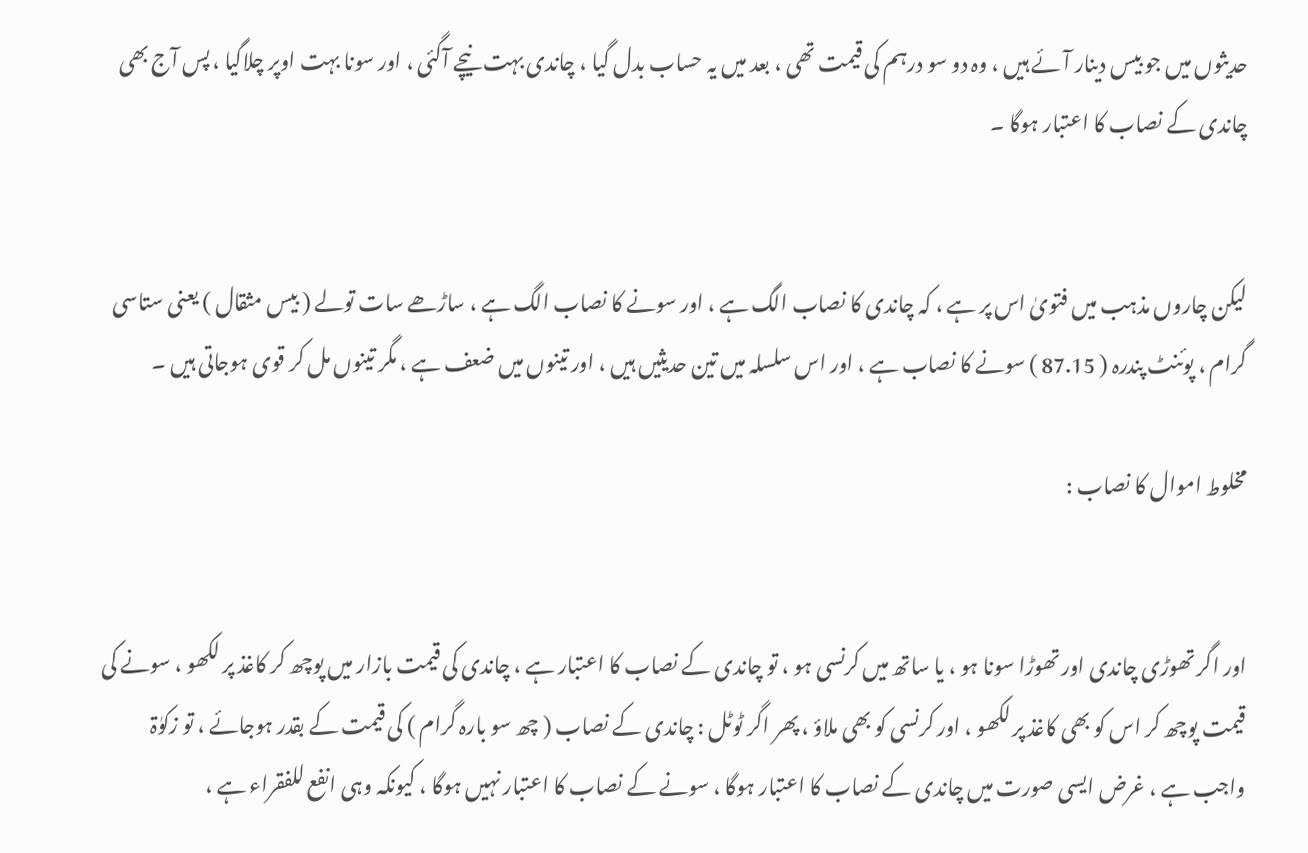حدیثوں میں جو بیس دینار آئے ہیں ، وہ دو سو درہم کی قیمت تھی ، بعد میں یہ حساب بدل گیا ، چاندی بہت نیچے آگئی ، اور سونا بہت اوپر چلاگیا ، پس آج بھی چاندی کے نصاب کا اعتبار ہوگا ۔


لیکن چاروں مذہب میں فتویٰ اس پر ہے ، کہ چاندی کا نصاب الگ ہے ، اور سونے کا نصاب الگ ہے ، ساڑھے سات تولے ( بیس مثقال ) یعنی ستاسی گرام ، پوئنٹ پندرہ ( 87.15 ) سونے کا نصاب ہے ، اور اس سلسلہ میں تین حدیثیں ہیں ، اور تینوں میں ضعف ہے ، مگر تینوں مل کر قوی ہوجاتی ہیں ۔

مخلوط اموال کا نصاب :


اور اگر تھوڑی چاندی اور تھوڑا سونا ہو ، یا ساتھ میں کرنسی ہو ، تو چاندی کے نصاب کا اعتبار ہے ، چاندی کی قیمت بازار میں پوچھ کر کاغذ پر لکھو ، سونے کی قیمت پوچھ کر اس کو بھی کاغذ پر لکھو ، اور کرنسی کو بھی ملاؤ ، پھر اگر ٹوٹل : چاندی کے نصاب ( چھ سو بارہ گرام ) کی قیمت کے بقدر ہوجائے ، تو زکوٰۃ واجب ہے ، غرض ایسی صورت میں چاندی کے نصاب کا اعتبار ہوگا ، سونے کے نصاب کا اعتبار نہیں ہوگا ، کیونکہ وہی انفع للفقراء ہے ،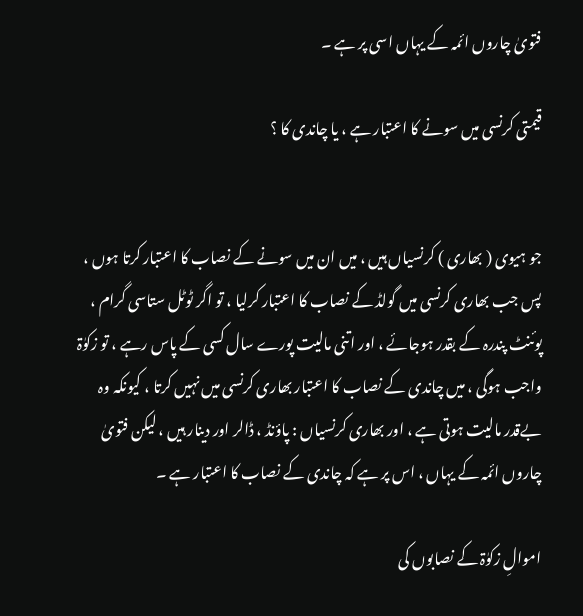فتویٰ چاروں ائمہ کے یہاں اسی پر ہے ۔

قیمتی کرنسی میں سونے کا اعتبار ہے ، یا چاندی کا ؟


جو ہیوی ( بھاری ) کرنسیاں ہیں ، میں ان میں سونے کے نصاب کا اعتبار کرتا ہوں ، پس جب بھاری کرنسی میں گولڈ کے نصاب کا اعتبار کرلیا ، تو اگر ٹوٹل ستاسی گرام ، پوئنٹ پندرہ کے بقدر ہوجائے ، اور اتنی مالیت پورے سال کسی کے پاس رہے ، تو زکوٰۃ واجب ہوگی ، میں چاندی کے نصاب کا اعتبار بھاری کرنسی میں نہیں کرتا ، کیونکہ وہ بےقدر مالیت ہوتی ہے ، اور بھاری کرنسیاں : پاؤنڈ ، ڈالر اور دینار ہیں ، لیکن فتویٰ چاروں ائمہ کے یہاں ، اس پر ہے کہ چاندی کے نصاب کا اعتبار ہے ۔

اموالِ زکوٰۃ کے نصابوں کی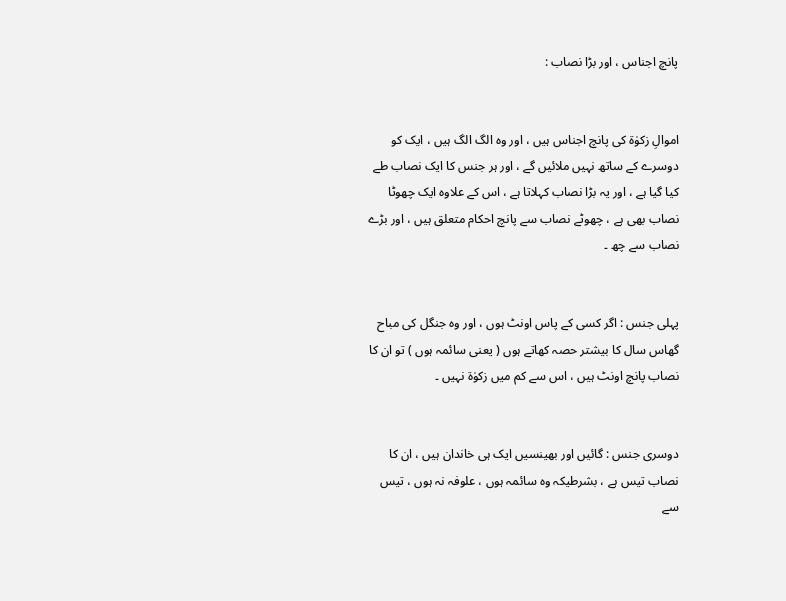پانچ اجناس ، اور بڑا نصاب :


اموالِ زکوٰۃ کی پانچ اجناس ہیں ، اور وہ الگ الگ ہیں ، ایک کو دوسرے کے ساتھ نہیں ملائیں گے ، اور ہر جنس کا ایک نصاب طے کیا گیا ہے ، اور یہ بڑا نصاب کہلاتا ہے ، اس کے علاوہ ایک چھوٹا نصاب بھی ہے ، چھوٹے نصاب سے پانچ احکام متعلق ہیں ، اور بڑے نصاب سے چھ ۔


پہلی جنس : اگر کسی کے پاس اونٹ ہوں ، اور وہ جنگل کی مباح گھاس سال کا بیشتر حصہ کھاتے ہوں ( یعنی سائمہ ہوں ) تو ان کا نصاب پانچ اونٹ ہیں ، اس سے کم میں زکوٰۃ نہیں ۔


دوسری جنس : گائیں اور بھینسیں ایک ہی خاندان ہیں ، ان کا نصاب تیس ہے ، بشرطیکہ وہ سائمہ ہوں ، علوفہ نہ ہوں ، تیس سے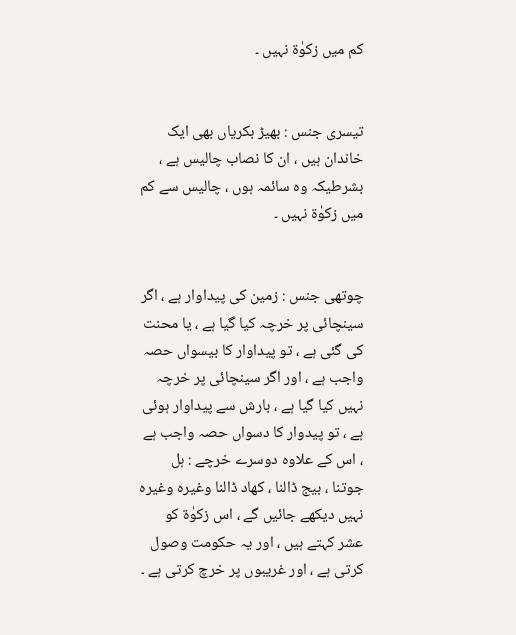کم میں زکوٰۃ نہیں ۔


تیسری جنس : بھیڑ بکریاں بھی ایک خاندان ہیں ، ان کا نصاب چالیس ہے ، بشرطیکہ وہ سائمہ ہوں ، چالیس سے کم میں زکوٰۃ نہیں ۔


چوتھی جنس : زمین کی پیداوار ہے ، اگر سینچائی پر خرچہ کیا گیا ہے ، یا محنت کی گئی ہے ، تو پیداوار کا بیسواں حصہ واجب ہے ، اور اگر سینچائی پر خرچہ نہیں کیا گیا ہے ، بارش سے پیداوار ہوئی ہے ، تو پیدوار کا دسواں حصہ واجب ہے ، اس کے علاوہ دوسرے خرچے : ہل جوتنا ، بیج ڈالنا ، کھاد ڈالنا وغیرہ وغیرہ نہیں دیکھے جائیں گے ، اس زکوٰۃ کو عشر کہتے ہیں ، اور یہ حکومت وصول کرتی ہے ، اور غریبوں پر خرچ کرتی ہے ۔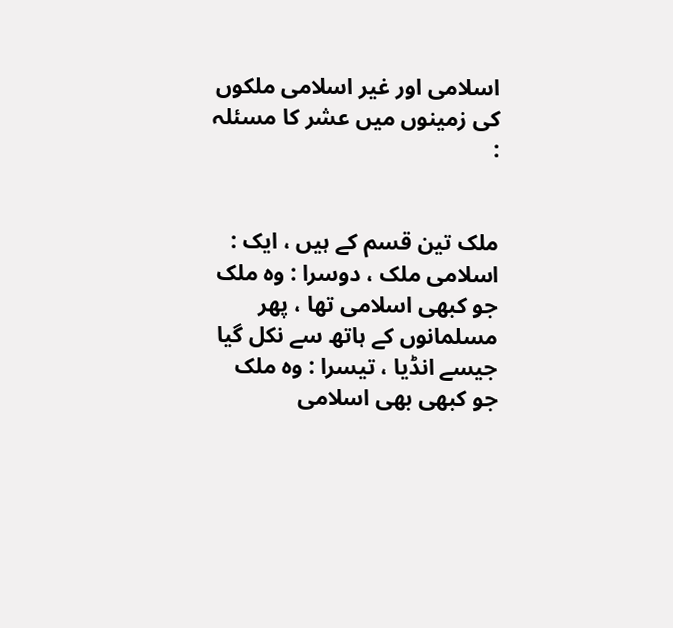اسلامی اور غیر اسلامی ملکوں کی زمینوں میں عشر کا مسئلہ :


ملک تین قسم کے ہیں ، ایک : اسلامی ملک ، دوسرا : وہ ملک جو کبھی اسلامی تھا ، پھر مسلمانوں کے ہاتھ سے نکل گیا جیسے انڈیا ، تیسرا : وہ ملک جو کبھی بھی اسلامی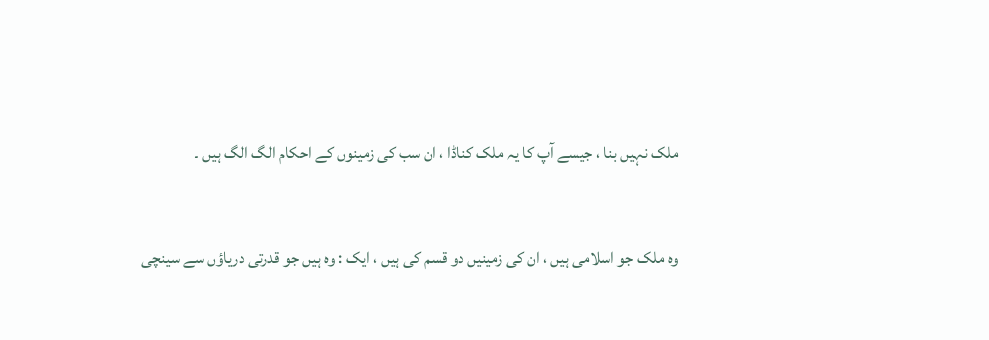ملک نہیں بنا ، جیسے آپ کا یہ ملک کناڈا ، ان سب کی زمینوں کے احکام الگ الگ ہیں ۔


وہ ملک جو اسلامی ہیں ، ان کی زمینیں دو قسم کی ہیں ، ایک : وہ ہیں جو قدرتی دریاؤں سے سینچی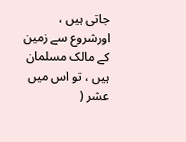جاتی ہیں ، اورشروع سے زمین کے مالک مسلمان ہیں ، تو اس میں عشر (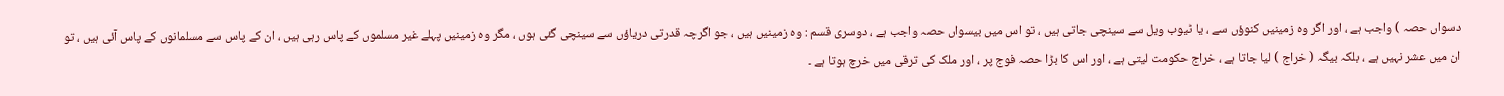دسواں حصہ ) واجب ہے ، اور اگر وہ زمینیں کنوؤں سے ، یا ٹیوب ویل سے سینچی جاتی ہیں ، تو اس میں بیسواں حصہ واجب ہے ، دوسری قسم : وہ زمینیں ہیں ، جو اگرچہ قدرتی دریاؤں سے سینچی گئی ہوں ، مگر وہ زمینیں پہلے غیر مسلموں کے پاس رہی ہیں ، ان کے پاس سے مسلمانوں کے پاس آئی ہیں ، تو ان میں عشر نہیں ہے ، بلکہ بیگہ ( خراج ) لیا جاتا ہے ، خراج حکومت لیتی ہے ، اور اس کا بڑا حصہ فوج پر ، اور ملک کی ترقی میں خرچ ہوتا ہے ۔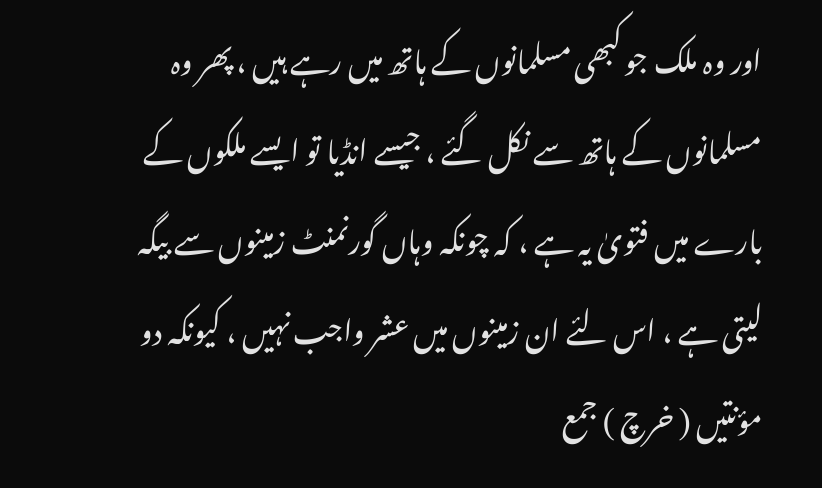اور وہ ملک جو کبھی مسلمانوں کے ہاتھ میں رہے ہیں ، پھر وہ مسلمانوں کے ہاتھ سے نکل گئے ، جیسے انڈیا تو ایسے ملکوں کے بارے میں فتویٰ یہ ہے ، کہ چونکہ وہاں گورنمنٹ زمینوں سے بیگہ لیتی ہے ، اس لئے ان زمینوں میں عشر واجب نہیں ، کیونکہ دو مؤنتیں ( خرچ ) جمع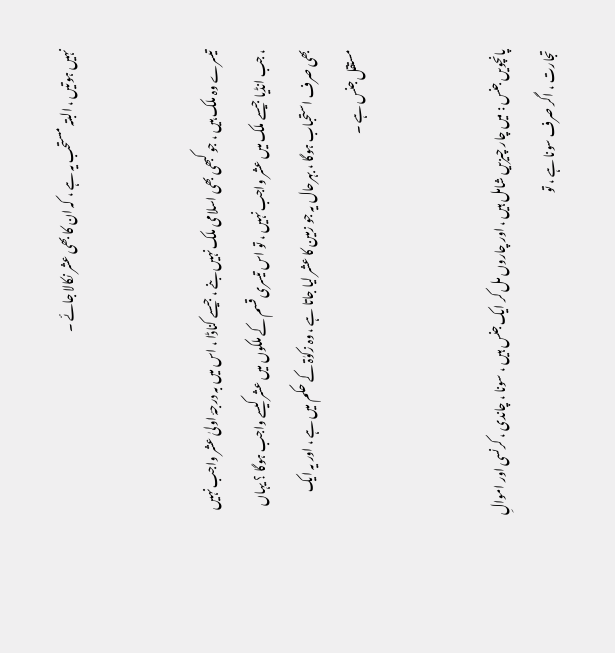نہیں ہوتیں ، البتہ مستحب یہ ہے ، کہ ان کا بھی عشر نکالا جائے ۔


تیسرے وہ ملک ہیں ، جو کبھی بھی اسلامی ملک نہیں بنے ، جیسے کناڈا ، اس میں بہ درجۂ اولیٰ عشر واجب نہیں ، جب انڈیا جیسے ملک میں عشر واجب نہیں ، تو اس تیسری قسم کے ملکوں میں عشر کیسے واجب ہوگا ؟ یہاں بھی صرف استحباب ہوگا ، بہرحال یہ جو زمین کا عشر لیا جاتا ہے ، وہ زکوٰۃ کے حکم میں ہے ، اور یہ ایک مستقل جنس ہے ۔


پانچویں جنس : میں چار چیزیں شامل ہیں ، اور چاروں مل کر ایک جنس ہیں ، سونا ، چاندی ، کرنسی اور اموالِ تجارت ، اگر صرف سونا ہے ، تو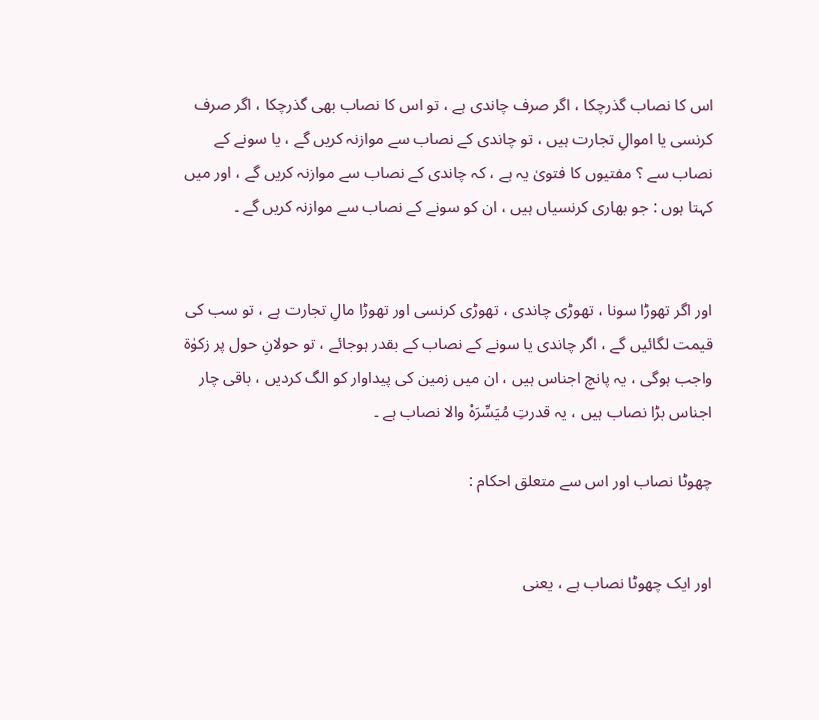اس کا نصاب گذرچکا ، اگر صرف چاندی ہے ، تو اس کا نصاب بھی گذرچکا ، اگر صرف کرنسی یا اموالِ تجارت ہیں ، تو چاندی کے نصاب سے موازنہ کریں گے ، یا سونے کے نصاب سے ؟ مفتیوں کا فتویٰ یہ ہے ، کہ چاندی کے نصاب سے موازنہ کریں گے ، اور میں کہتا ہوں : جو بھاری کرنسیاں ہیں ، ان کو سونے کے نصاب سے موازنہ کریں گے ۔


اور اگر تھوڑا سونا ، تھوڑی چاندی ، تھوڑی کرنسی اور تھوڑا مالِ تجارت ہے ، تو سب کی قیمت لگائیں گے ، اگر چاندی یا سونے کے نصاب کے بقدر ہوجائے ، تو حولانِ حول پر زکوٰۃ واجب ہوگی ، یہ پانچ اجناس ہیں ، ان میں زمین کی پیداوار کو الگ کردیں ، باقی چار اجناس بڑا نصاب ہیں ، یہ قدرتِ مُیَسِّرَہْ والا نصاب ہے ۔

چھوٹا نصاب اور اس سے متعلق احکام :


اور ایک چھوٹا نصاب ہے ، یعنی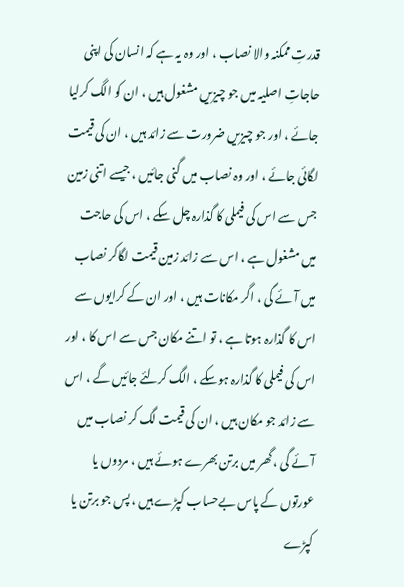قدرتِ ممکنہ والا نصاب ، اور وہ یہ ہے کہ انسان کی اپنی حاجاتِ اصلیہ میں جو چیزیں مشغول ہیں ، ان کو الگ کرلیا جائے ، اور جو چیزیں ضرورت سے زائد ہیں ، ان کی قیمت لگائی جائے ، اور وہ نصاب میں گنی جائیں ، جیسے اتنی زمین جس سے اس کی فیملی کا گذارہ چل سکے ، اس کی حاجت میں مشغول ہے ، اس سے زائد زمین قیمت لگاکر نصاب میں آئے گی ، اگر مکانات ہیں ، اور ان کے کرایوں سے اس کا گذارہ ہوتا ہے ، تو اتنے مکان جس سے اس کا ، اور اس کی فیملی کا گذارہ ہوسکے ، الگ کرلئے جائیں گے ، اس سے زائد جو مکان ہیں ، ان کی قیمت لگ کر نصاب میں آئے گی ، گھر میں برتن بھرے ہوئے ہیں ، مردوں یا عورتوں کے پاس بےحساب کپڑے ہیں ، پس جو برتن یا کپڑے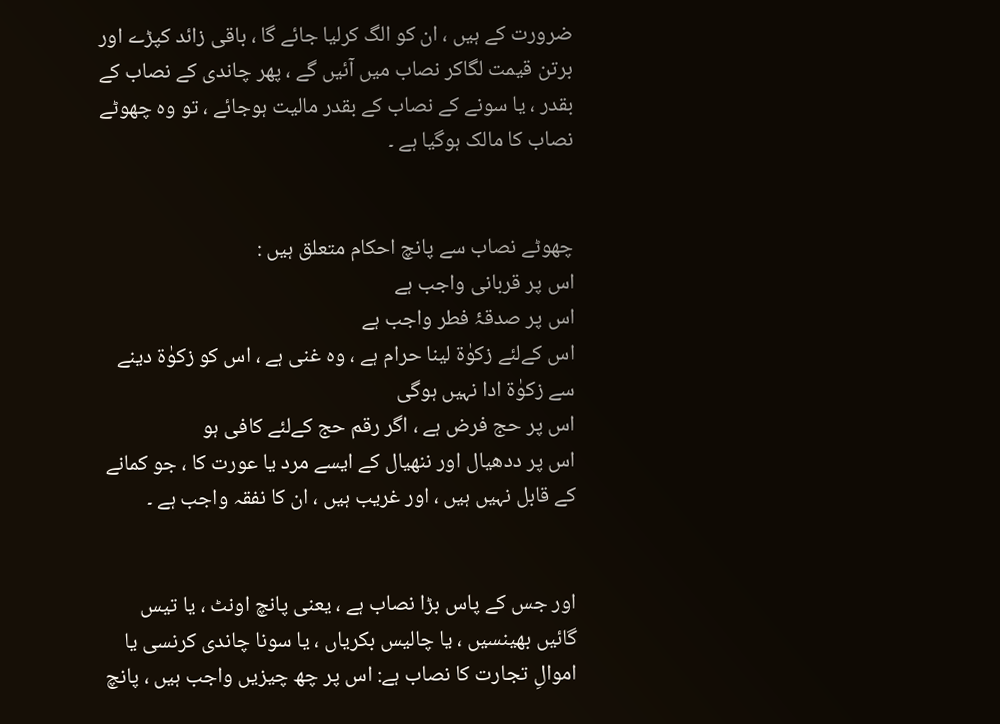ضرورت کے ہیں ، ان کو الگ کرلیا جائے گا ، باقی زائد کپڑے اور برتن قیمت لگاکر نصاب میں آئیں گے ، پھر چاندی کے نصاب کے بقدر ، یا سونے کے نصاب کے بقدر مالیت ہوجائے ، تو وہ چھوٹے نصاب کا مالک ہوگیا ہے ۔


چھوٹے نصاب سے پانچ احکام متعلق ہیں :
اس پر قربانی واجب ہے
اس پر صدقۂ فطر واجب ہے
اس کےلئے زکوٰۃ لینا حرام ہے ، وہ غنی ہے ، اس کو زکوٰۃ دینے سے زکوٰۃ ادا نہیں ہوگی
اس پر حج فرض ہے ، اگر رقم حج کےلئے کافی ہو
اس پر ددھیال اور ننھیال کے ایسے مرد یا عورت کا ، جو کمانے کے قابل نہیں ہیں ، اور غریب ہیں ، ان کا نفقہ واجب ہے ۔


اور جس کے پاس بڑا نصاب ہے ، یعنی پانچ اونٹ ، یا تیس گائیں بھینسیں ، یا چالیس بکریاں ، یا سونا چاندی کرنسی یا اموالِ تجارت کا نصاب ہے: اس پر چھ چیزیں واجب ہیں ، پانچ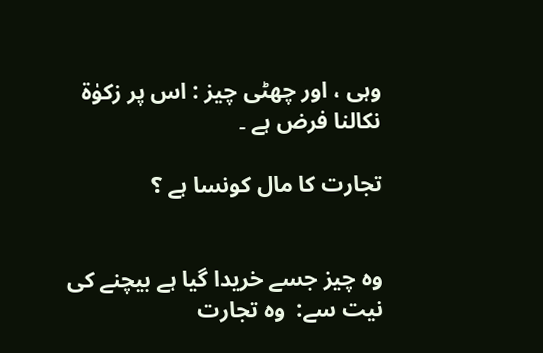وہی ، اور چھٹی چیز : اس پر زکوٰۃ نکالنا فرض ہے ۔

تجارت کا مال کونسا ہے ؟


وہ چیز جسے خریدا گیا ہے بیچنے کی نیت سے:  وہ تجارت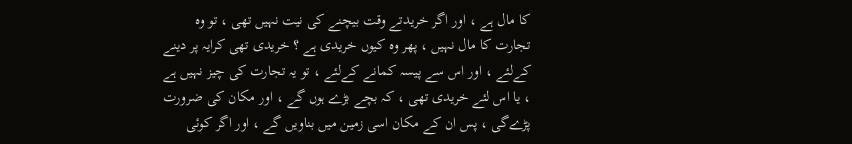کا مال ہے ، اور اگر خریدتے وقت بیچنے کی نیت نہیں تھی ، تو وہ تجارت کا مال نہیں ، پھر وہ کیوں خریدی ہے ؟ خریدی تھی کرایہ پر دینے کےلئے ، اور اس سے پیسہ کمانے کےلئے ، تو یہ تجارت کی چیز نہیں ہے ، یا اس لئے خریدی تھی ، کہ بچے بڑے ہوں گے ، اور مکان کی ضرورت پڑےگی ، پس ان کے مکان اسی زمین میں بناویں گے ، اور اگر کوئی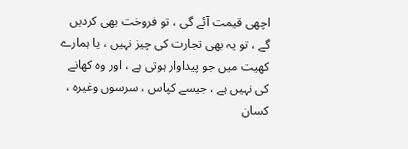اچھی قیمت آئے گی ، تو فروخت بھی کردیں گے ، تو یہ بھی تجارت کی چیز نہیں ، یا ہمارے کھیت میں جو پیداوار ہوتی ہے ، اور وہ کھانے کی نہیں ہے ، جیسے کپاس ، سرسوں وغیرہ ، کسان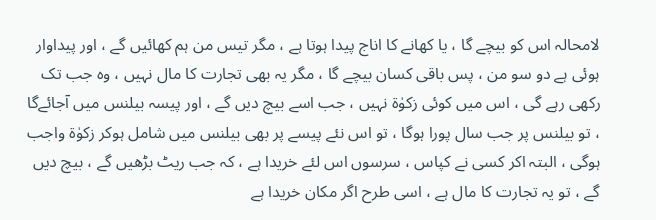لامحالہ اس کو بیچے گا ، یا کھانے کا اناج پیدا ہوتا ہے ، مگر تیس من ہم کھائیں گے ، اور پیداوار ہوئی ہے دو سو من ، پس باقی کسان بیچے گا ، مگر یہ بھی تجارت کا مال نہیں ، وہ جب تک رکھی رہے گی ، اس میں کوئی زکوٰۃ نہیں ، جب اسے بیچ دیں گے ، اور پیسہ بیلنس میں آجائےگا ، تو بیلنس پر جب سال پورا ہوگا ، تو اس نئے پیسے پر بھی بیلنس میں شامل ہوکر زکوٰۃ واجب ہوگی ، البتہ اکر کسی نے کپاس ، سرسوں اس لئے خریدا ہے ، کہ جب ریٹ بڑھیں گے ، بیچ دیں گے ، تو یہ تجارت کا مال ہے ، اسی طرح اگر مکان خریدا ہے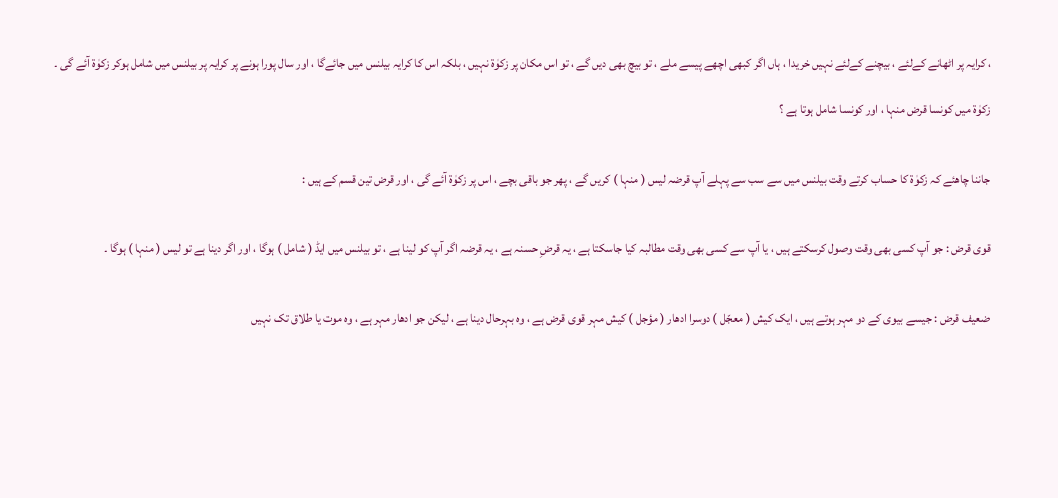، کرایہ پر اٹھانے کےلئے ، بیچنے کےلئے نہیں خریدا ، ہاں اگر کبھی اچھے پیسے ملے ، تو بیچ بھی دیں گے ، تو اس مکان پر زکوٰۃ نہیں ، بلکہ اس کا کرایہ بیلنس میں جائےگا ، اور سال پورا ہونے پر کرایہ پر بیلنس میں شامل ہوکر زکوٰۃ آئے گی ۔

زکوٰۃ میں کونسا قرض منہا ، اور کونسا شامل ہوتا ہے ؟


جاننا چاھئے کہ زکوٰۃ کا حساب کرتے وقت بیلنس میں سے سب سے پہلے آپ قرضہ لیس ( منہا ) کریں گے ، پھر جو باقی بچے ، اس پر زکوٰۃ آئے گی ، اور قرض تین قسم کے ہیں :


قوی قرض : جو آپ کسی بھی وقت وصول کرسکتے ہیں ، یا آپ سے کسی بھی وقت مطالبہ کیا جاسکتا ہے ، یہ قرضِ حسنہ ہے ، یہ قرضہ اگر آپ کو لینا ہے ، تو بیلنس میں ایڈ ( شامل ) ہوگا ، اور اگر دینا ہے تو لیس ( منہا ) ہوگا ۔


ضعیف قرض : جیسے بیوی کے دو مہر ہوتے ہیں ، ایک کیش ( معجّل ) دوسرا ادھار ( مؤجل ) کیش مہر قوی قرض ہے ، وہ بہرحال دینا ہے ، لیکن جو ادھار مہر ہے ، وہ موت یا طلاق تک نہیں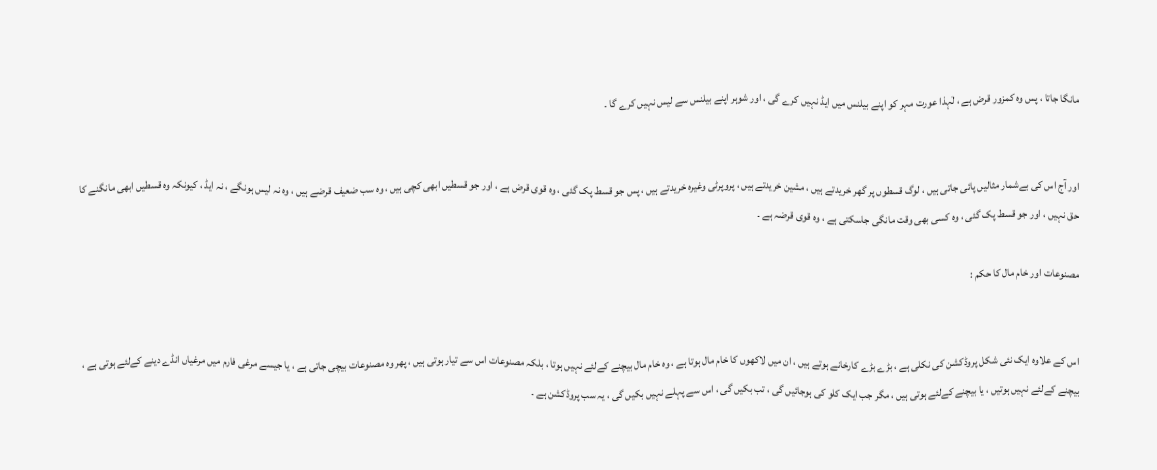مانگا جاتا ، پس وہ کمزور قرض ہے ، لٰہذا عورت مہر کو اپنے بیلنس میں ایڈ نہیں کرے گی ، اور شوہر اپنے بیلنس سے لیس نہیں کرے گا ۔


اور آج اس کی بےشمار مثالیں پائی جاتی ہیں ، لوگ قسطوں پر گھر خریدتے ہیں ، مشین خریدتے ہیں ، پروپرٹی وغیرہ خریدتے ہیں ، پس جو قسط پک گئی ، وہ قوی قرض ہے ، اور جو قسطیں ابھی کچی ہیں ، وہ سب ضعیف قرضے ہیں ، وہ نہ لیس ہونگے ، نہ ایڈ ، کیونکہ وہ قسطیں ابھی مانگنے کا حق نہیں ، اور جو قسط پک گئی ، وہ کسی بھی وقت مانگی جاسکتی ہے ، وہ قوی قرضہ ہے ۔

مصنوعات اور خام مال کا حکم :


اس کے علاوہ ایک نئی شکل پروڈکشن کی نکلی ہے ، بڑے بڑے کارخانے ہوتے ہیں ، ان میں لاکھوں کا خام مال ہوتا ہے ، وہ خام مال بیچنے کےلئے نہیں ہوتا ، بلکہ مصنوعات اس سے تیار ہوتی ہیں ، پھر وہ مصنوعات بیچی جاتی ہے ، یا جیسے مرغی فارم میں مرغیاں انڈے دینے کےلئے ہوتی ہے ، بیچنے کےلئے نہیں ہوتیں ، یا بیچنے کےلئے ہوتی ہیں ، مگر جب ایک کلو کی ہوجائیں گی ، تب بکیں گی ، اس سے پہلے نہیں بکیں گی ، یہ سب پروڈکشن ہے ۔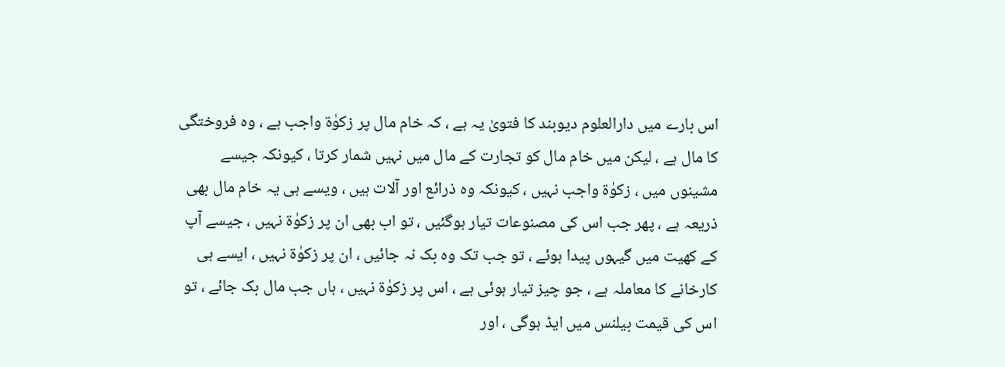اس بارے میں دارالعلوم دیوبند کا فتویٰ یہ ہے ، کہ خام مال پر زکوٰۃ واجب ہے ، وہ فروختگی کا مال ہے ، لیکن میں خام مال کو تجارت کے مال میں نہیں شمار کرتا ، کیونکہ جیسے مشینوں میں ، زکوٰۃ واجب نہیں ، کیونکہ وہ ذرائع اور آلات ہیں ، ویسے ہی یہ خام مال بھی ذریعہ ہے ، پھر جب اس کی مصنوعات تیار ہوگئیں ، تو اب بھی ان پر زکوٰۃ نہیں ، جیسے آپ کے کھیت میں گیہوں پیدا ہوئے ، تو جب تک وہ بک نہ جائیں ، ان پر زکوٰۃ نہیں ، ایسے ہی کارخانے کا معاملہ ہے ، جو چیز تیار ہوئی ہے ، اس پر زکوٰۃ نہیں ، ہاں جب مال بک جائے ، تو اس کی قیمت بیلنس میں ایڈ ہوگی ، اور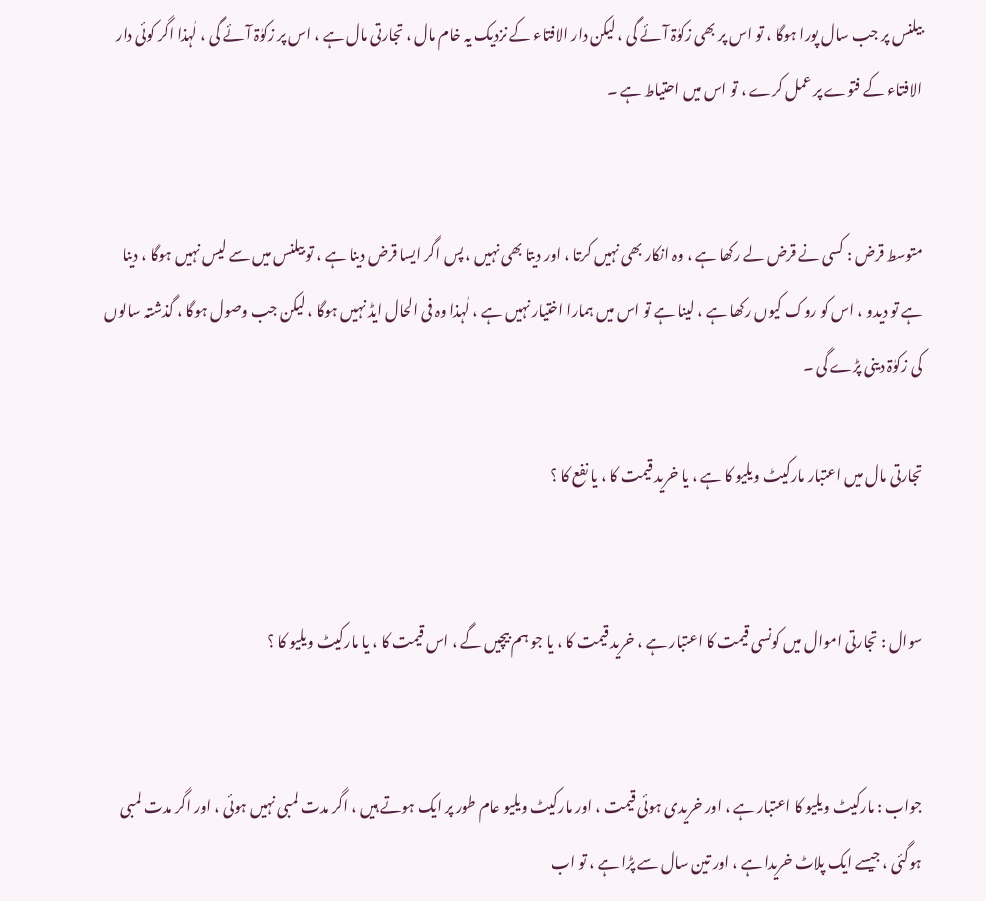بیلنس پر جب سال پورا ہوگا ، تو اس پر بھی زکوٰۃ آئے گی ، لیکن دار الافتاء کے نزدیک یہ خام مال ، تجارتی مال ہے ، اس پر زکوٰۃ آئے گی ، لٰہذا اگر کوئی دار الافتاء کے فتوے پر عمل کرے ، تو اس میں احتیاط ہے ۔


متوسط قرض : کسی نے قرض لے رکھا ہے ، وہ انکار بھی نہیں کرتا ، اور دیتا بھی نہیں ، پس اگر ایسا قرض دینا ہے ، تو بیلنس میں سے لیس نہیں ہوگا ، دینا ہے تو دیدو ، اس کو روک کیوں رکھا ہے ، لینا ہے تو اس میں ہمارا اختیار نہیں ہے ، لٰہذا وہ فی الحال ایڈ نہیں ہوگا ، لیکن جب وصول ہوگا ، گذشتہ سالوں کی زکوٰۃ دینی پڑے گی ۔

تجارتی مال میں اعتبار مارکیٹ ویلیو کا ہے ، یا خرید قیمت کا ، یا نفع کا ؟


سوال : تجارتی اموال میں کونسی قیمت کا اعتبار ہے ، خرید قیمت کا ، یا جو ہم بیچیں گے ، اس قیمت کا ، یا مارکیٹ ویلیو کا ؟


جواب : مارکیٹ ویلیو کا اعتبار ہے ، اور خریدی ہوئی قیمت ، اور مارکیٹ ویلیو عام طور پر ایک ہوتے ہیں ، اگر مدت لمبی نہیں ہوئی ، اور اگر مدت لمبی ہوگئی ، جیسے ایک پلاٹ خریدا ہے ، اور تین سال سے پڑا ہے ، تو اب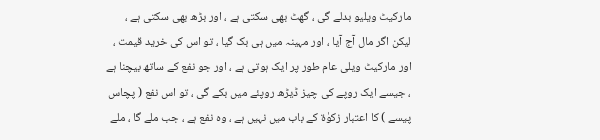مارکیٹ ویلیو بدلے گی ، گھٹ بھی سکتی ہے ، اور بڑھ بھی سکتی ہے ، لیکن اگر مال آج آیا ، اور مہینہ میں ہی بک گیا ، تو اس کی خرید قیمت ، اور مارکیٹ ویلی عام طور پر ایک ہوتی ہے ، اور جو نفع کے ساتھ بیچنا ہے ، جیسے ایک روپے کی چیز ڈیڑھ روپئے میں بکے گی ، تو اس نفع ( پچاس پیسے ) کا اعتبار زکوٰۃ کے باب میں نہیں ہے ، وہ نفع ہے ، جب ملے گا ، ملے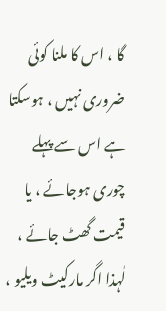گا ، اس کا ملنا کوئی ضروری نہیں ، ہوسکتا ہے اس سے پہلے چوری ہوجائے ، یا قیمت گھٹ جائے ، لٰہذا اگر مارکیٹ ویلیو ،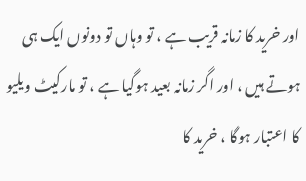اور خرید کا زمانہ قریب ہے ، تو وہاں تو دونوں ایک ہی ہوتے ہیں ، اور اگر زمانہ بعید ہوگیا ہے ، تو مارکیٹ ویلیو کا اعتبار ہوگا ، خرید کا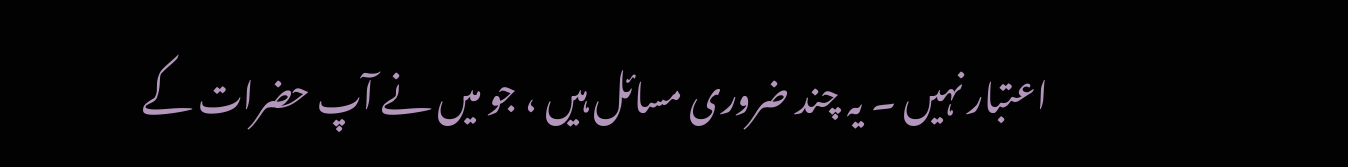اعتبار نہیں ۔ یہ چند ضروری مسائل ہیں ، جو میں نے آپ حضرات کے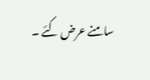سامنے عرض کئے ۔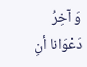وَ آخِرُ دَعْوَانا أنِ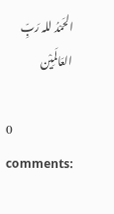الحَمْدُ للہ رَبِّ العَالَمِیْن

0 comments: